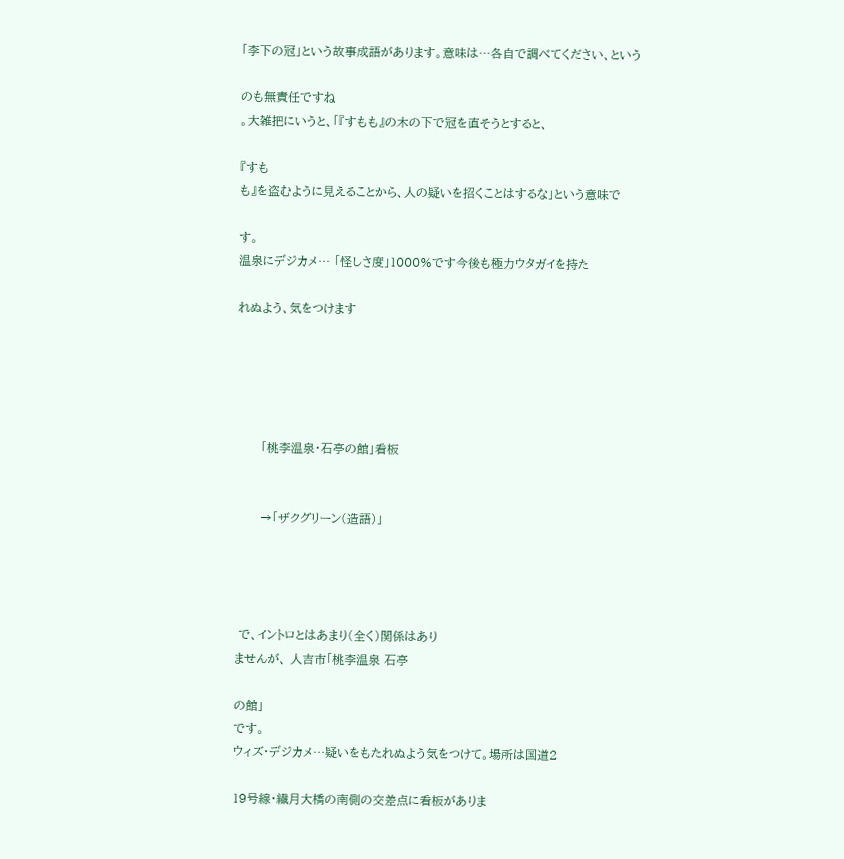「李下の冠」という故事成語があります。意味は…各自で調べてください、という

のも無責任ですね
。大雑把にいうと、「『すもも』の木の下で冠を直そうとすると、

『すも
も』を盗むように見えることから、人の疑いを招くことはするな」という意味で

す。
温泉にデジカメ… 「怪しさ度」1000%です今後も極力ウタガイを持た

れぬよう、気をつけます





      「桃李温泉・石亭の館」看板


      →「ザクグリーン(造語)」




 で、イントロとはあまり(全く)関係はあり
ませんが、 人吉市「桃李温泉 石亭

の館」
です。
ウィズ・デジカメ…疑いをもたれぬよう気をつけて。場所は国道2

19号線・繊月大橋の南側の交差点に看板がありま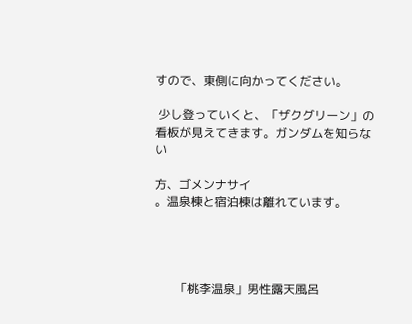すので、東側に向かってください。

 少し登っていくと、「ザクグリーン」の看板が見えてきます。ガンダムを知らない

方、ゴメンナサイ
。温泉棟と宿泊棟は離れています。




       「桃李温泉」男性露天風呂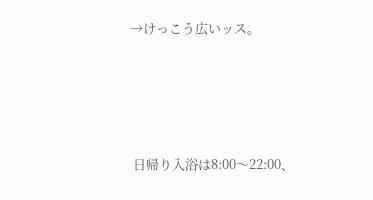→けっこう広いッス。




 日帰り入浴は8:00〜22:00、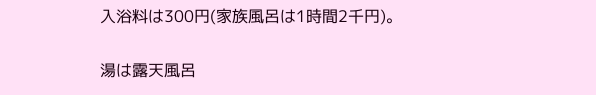入浴料は300円(家族風呂は1時間2千円)。

湯は露天風呂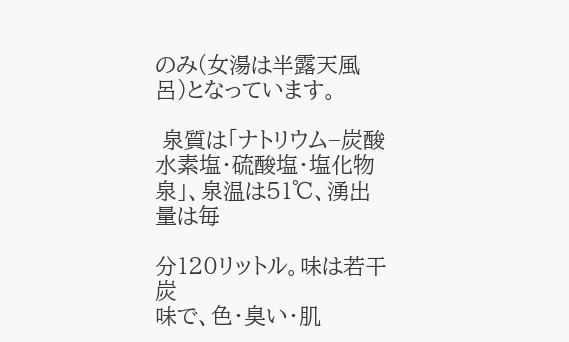のみ(女湯は半露天風呂)となっています。

 泉質は「ナトリウム−炭酸水素塩・硫酸塩・塩化物泉」、泉温は51℃、湧出量は毎

分120リットル。味は若干炭
味で、色・臭い・肌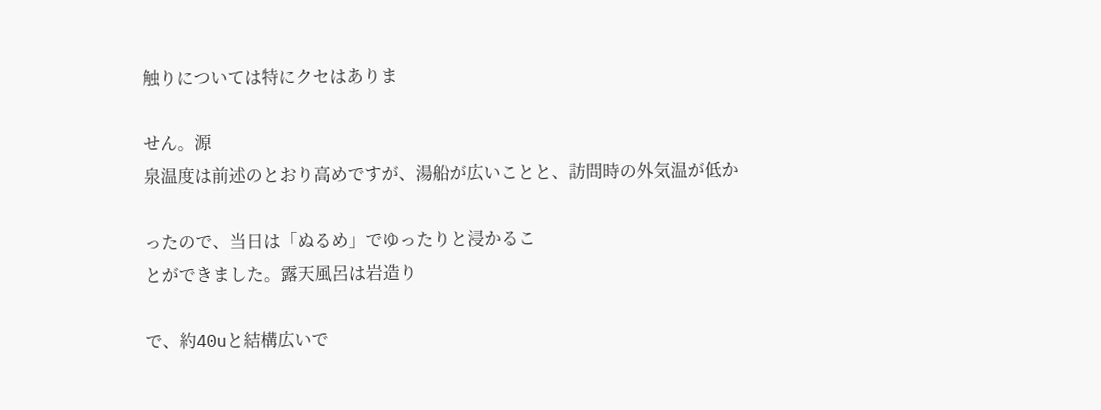触りについては特にクセはありま

せん。源
泉温度は前述のとおり高めですが、湯船が広いことと、訪問時の外気温が低か

ったので、当日は「ぬるめ」でゆったりと浸かるこ
とができました。露天風呂は岩造り

で、約40uと結構広いで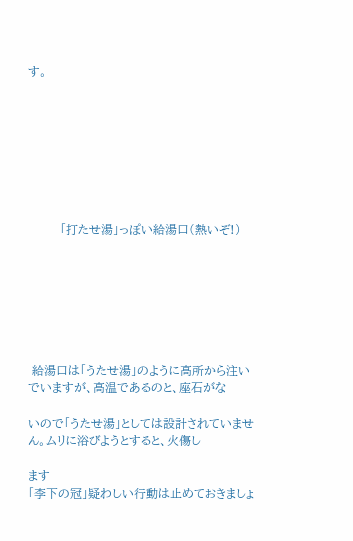す。








        「打たせ湯」っぽい給湯口(熱いぞ!)







 給湯口は「うたせ湯」のように高所から注いでいますが、高温であるのと、座石がな

いので「うたせ湯」としては設計されていません。ムリに浴びようとすると、火傷し

ます
「李下の冠」疑わしい行動は止めておきましょ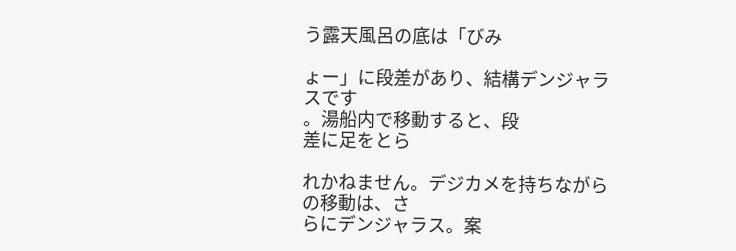う露天風呂の底は「びみ

ょー」に段差があり、結構デンジャラスです
。湯船内で移動すると、段
差に足をとら

れかねません。デジカメを持ちながらの移動は、さ
らにデンジャラス。案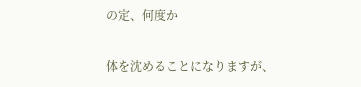の定、何度か

体を沈めることになりますが、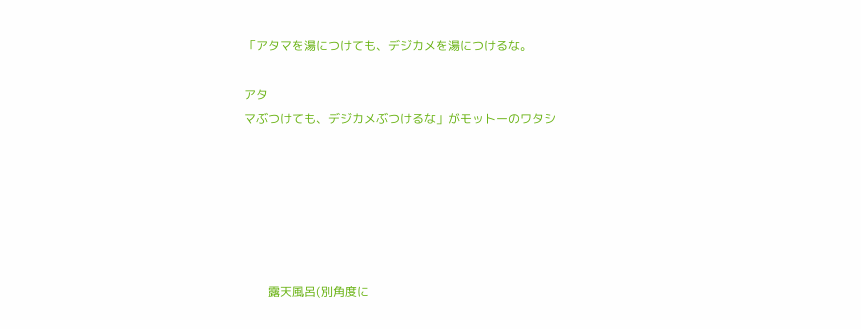「アタマを湯につけても、デジカメを湯につけるな。

アタ
マぶつけても、デジカメぶつけるな」がモットーのワタシ






        露天風呂(別角度に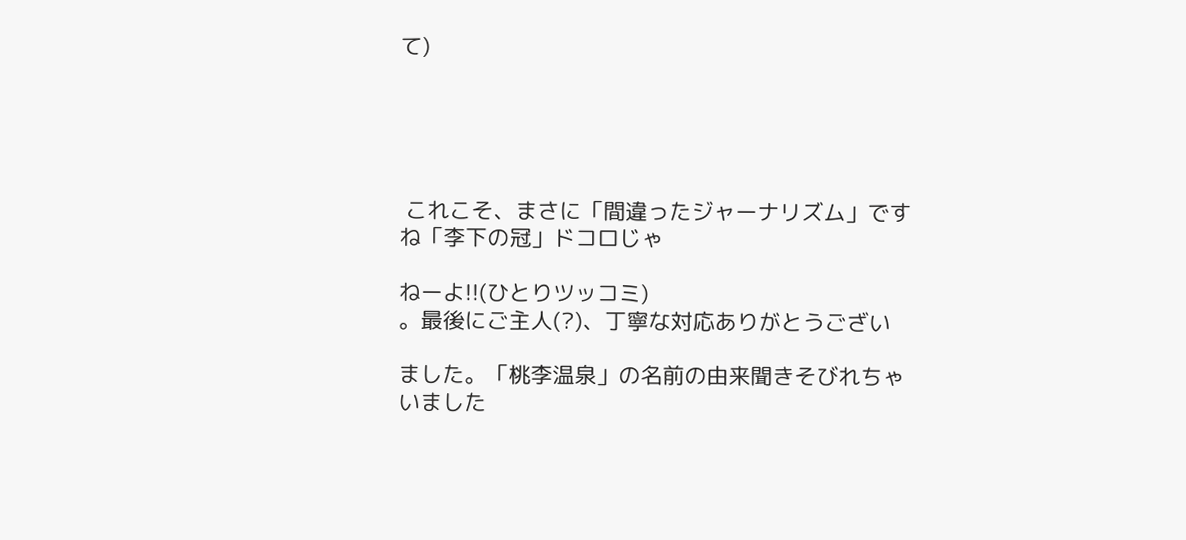て)





 これこそ、まさに「間違ったジャーナリズム」ですね「李下の冠」ドコロじゃ

ねーよ!!(ひとりツッコミ)
。最後にご主人(?)、丁寧な対応ありがとうござい

ました。「桃李温泉」の名前の由来聞きそびれちゃいました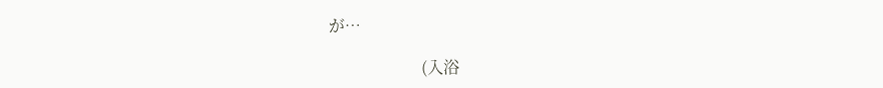が…

                       (入浴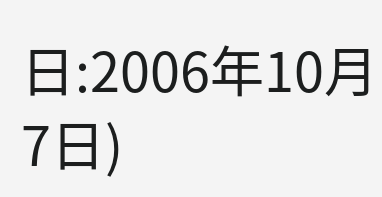日:2006年10月7日)